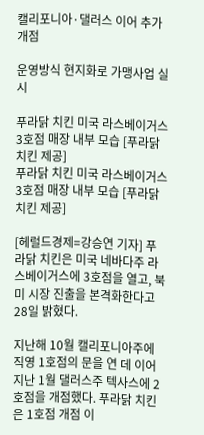캘리포니아·댈러스 이어 추가 개점

운영방식 현지화로 가맹사업 실시

푸라닭 치킨 미국 라스베이거스 3호점 매장 내부 모습 [푸라닭 치킨 제공]
푸라닭 치킨 미국 라스베이거스 3호점 매장 내부 모습 [푸라닭 치킨 제공]

[헤럴드경제=강승연 기자] 푸라닭 치킨은 미국 네바다주 라스베이거스에 3호점을 열고, 북미 시장 진출을 본격화한다고 28일 밝혔다.

지난해 10월 캘리포니아주에 직영 1호점의 문을 연 데 이어 지난 1월 댈러스주 텍사스에 2호점을 개점했다. 푸라닭 치킨은 1호점 개점 이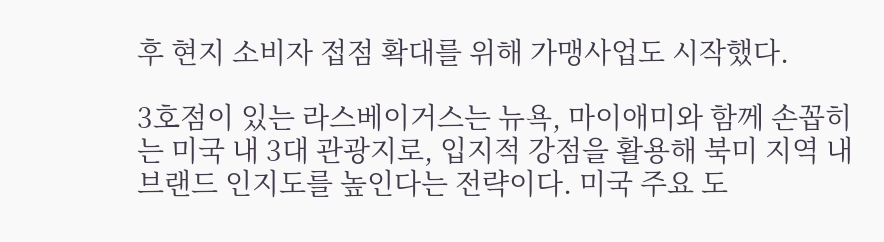후 현지 소비자 접점 확대를 위해 가맹사업도 시작했다.

3호점이 있는 라스베이거스는 뉴욕, 마이애미와 함께 손꼽히는 미국 내 3대 관광지로, 입지적 강점을 활용해 북미 지역 내 브랜드 인지도를 높인다는 전략이다. 미국 주요 도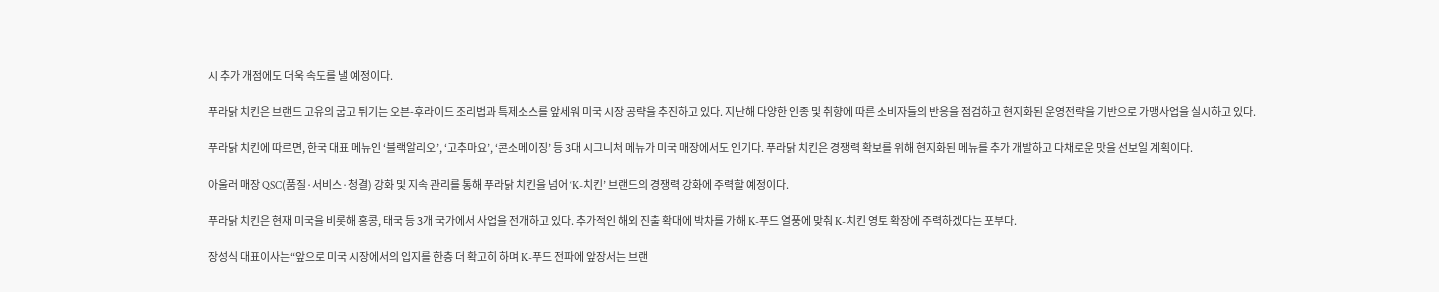시 추가 개점에도 더욱 속도를 낼 예정이다.

푸라닭 치킨은 브랜드 고유의 굽고 튀기는 오븐-후라이드 조리법과 특제소스를 앞세워 미국 시장 공략을 추진하고 있다. 지난해 다양한 인종 및 취향에 따른 소비자들의 반응을 점검하고 현지화된 운영전략을 기반으로 가맹사업을 실시하고 있다.

푸라닭 치킨에 따르면, 한국 대표 메뉴인 ‘블랙알리오’, ‘고추마요’, ‘콘소메이징’ 등 3대 시그니처 메뉴가 미국 매장에서도 인기다. 푸라닭 치킨은 경쟁력 확보를 위해 현지화된 메뉴를 추가 개발하고 다채로운 맛을 선보일 계획이다.

아울러 매장 QSC(품질·서비스·청결) 강화 및 지속 관리를 통해 푸라닭 치킨을 넘어 ‘K-치킨’ 브랜드의 경쟁력 강화에 주력할 예정이다.

푸라닭 치킨은 현재 미국을 비롯해 홍콩, 태국 등 3개 국가에서 사업을 전개하고 있다. 추가적인 해외 진출 확대에 박차를 가해 K-푸드 열풍에 맞춰 K-치킨 영토 확장에 주력하겠다는 포부다.

장성식 대표이사는“앞으로 미국 시장에서의 입지를 한층 더 확고히 하며 K-푸드 전파에 앞장서는 브랜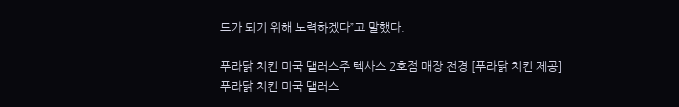드가 되기 위해 노력하겠다”고 말했다.

푸라닭 치킨 미국 댈러스주 텍사스 2호점 매장 전경 [푸라닭 치킨 제공]
푸라닭 치킨 미국 댈러스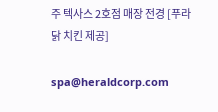주 텍사스 2호점 매장 전경 [푸라닭 치킨 제공]

spa@heraldcorp.com